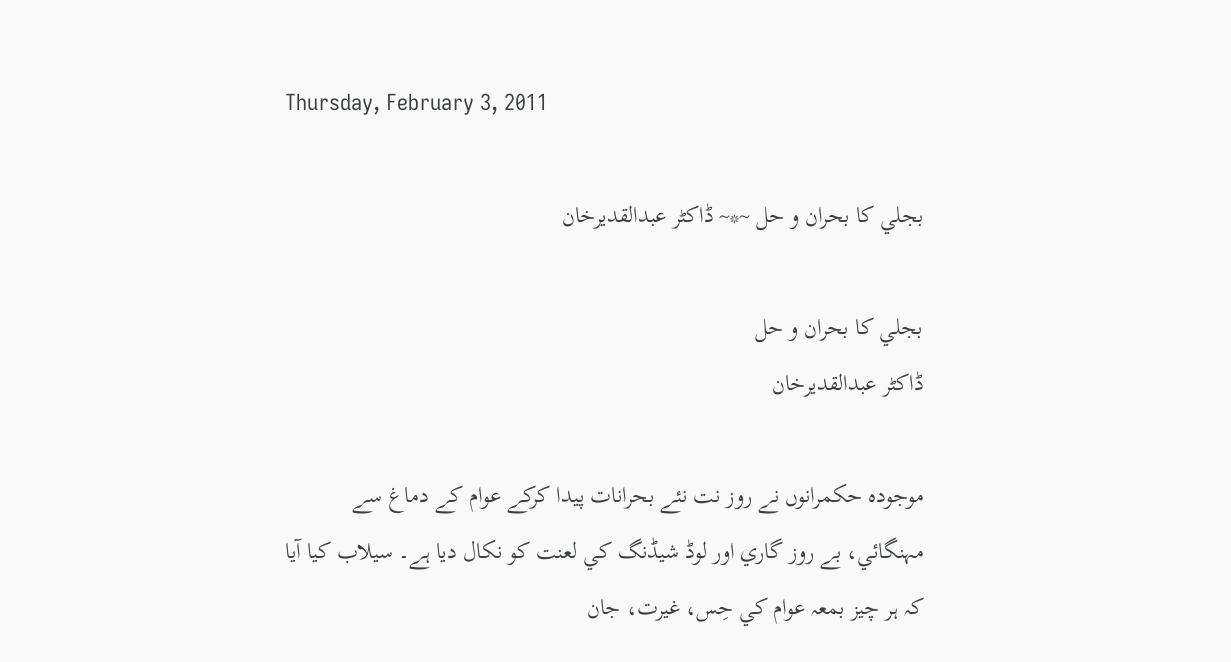Thursday, February 3, 2011

بجلي کا بحران و حل ~*~ ڈاکٹر عبدالقديرخان

بجلي کا بحران و حل
ڈاکٹر عبدالقديرخان

موجودہ حکمرانوں نے روز نت نئے بحرانات پيدا کرکے عوام کے دماغ سے مہنگائي، بے روز گاري اور لوڈ شيڈنگ کي لعنت کو نکال ديا ہے۔ سيلاب کيا آيا کہ ہر چيز بمعہ عوام کي حِس، غيرت، جان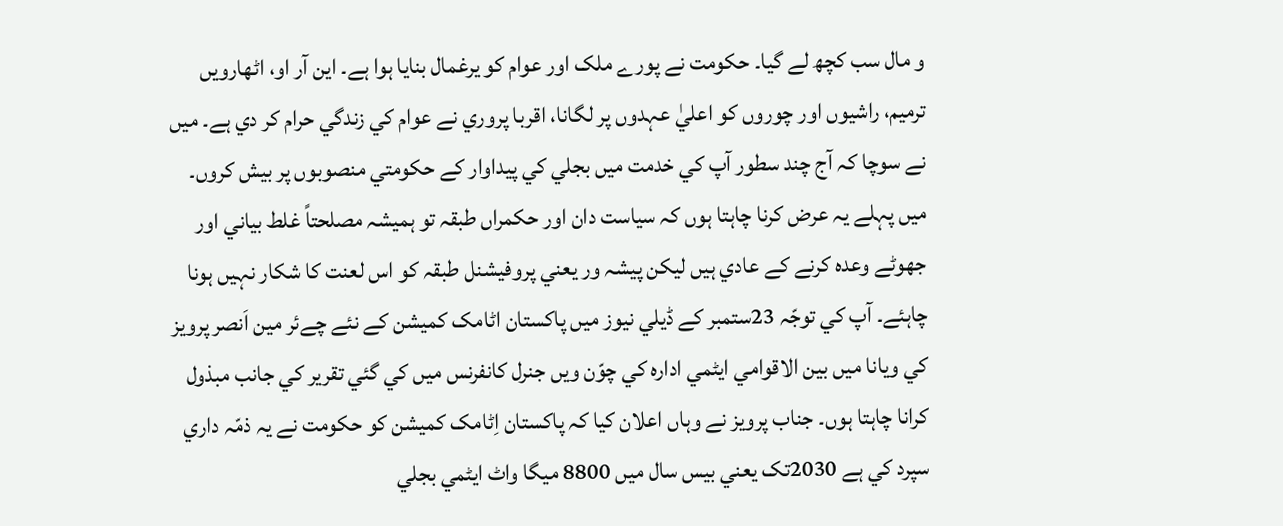و مال سب کچھ لے گيا۔ حکومت نے پورے ملک اور عوام کو يرغمال بنايا ہوا ہے۔ اين آر او، اٹھارويں ترميم، راشيوں اور چوروں کو اعليٰ عہدوں پر لگانا، اقربا پروري نے عوام کي زندگي حرام کر دي ہے۔ ميں نے سوچا کہ آج چند سطور آپ کي خدمت ميں بجلي کي پيداوار کے حکومتي منصوبوں پر بيش کروں۔
ميں پہلے يہ عرض کرنا چاہتا ہوں کہ سياست دان اور حکمراں طبقہ تو ہميشہ مصلحتاً غلط بياني اور جھوٹے وعدہ کرنے کے عادي ہيں ليکن پيشہ ور يعني پروفيشنل طبقہ کو اس لعنت کا شکار نہيں ہونا چاہئے۔ آپ کي توجّہ 23ستمبر کے ڈيلي نيوز ميں پاکستان اٹامک کميشن کے نئے چےئر مين اَنصر پرويز کي ويانا ميں بين الاقوامي ايٹمي ادارہ کي چوّن ويں جنرل کانفرنس ميں کي گئي تقرير کي جانب مبذول کرانا چاہتا ہوں۔ جناب پرويز نے وہاں اعلان کيا کہ پاکستان اِٹامک کميشن کو حکومت نے يہ ذمّہ داري سپرد کي ہے 2030تک يعني بيس سال ميں 8800 ميگا واٹ ايٹمي بجلي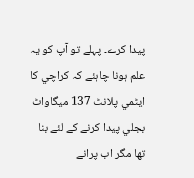پيدا کرے۔ پہلے تو آپ کو يہ علم ہونا چاہئے کہ کراچي کا ايٹمي پلانٹ 137 ميگاواٹ بجلي پيدا کرنے کے لئے بنا تھا مگر اب پرانے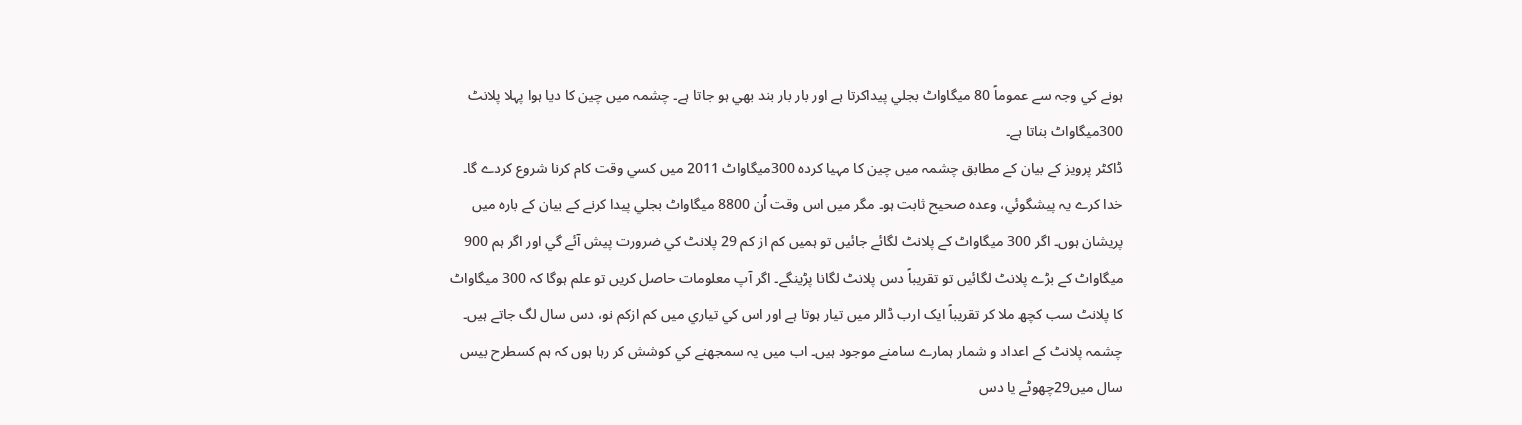ہونے کي وجہ سے عموماً 80 ميگاواٹ بجلي پيداکرتا ہے اور بار بار بند بھي ہو جاتا ہے۔ چشمہ ميں چين کا ديا ہوا پہلا پلانٹ 300ميگاواٹ بناتا ہے۔
ڈاکٹر پرويز کے بيان کے مطابق چشمہ ميں چين کا مہيا کردہ 300ميگاواٹ 2011 ميں کسي وقت کام کرنا شروع کردے گا۔ خدا کرے يہ پيشگوئي، وعدہ صحيح ثابت ہو۔ مگر ميں اس وقت اُن 8800 ميگاواٹ بجلي پيدا کرنے کے بيان کے بارہ ميں پريشان ہوں۔ اگر 300 ميگاواٹ کے پلانٹ لگائے جائيں تو ہميں کم از کم 29 پلانٹ کي ضرورت پيش آئے گي اور اگر ہم 900 ميگاواٹ کے بڑے پلانٹ لگائيں تو تقريباً دس پلانٹ لگانا پڑينگے۔ اگر آپ معلومات حاصل کريں تو علم ہوگا کہ 300 ميگاواٹ کا پلانٹ سب کچھ ملا کر تقريباً ايک ارب ڈالر ميں تيار ہوتا ہے اور اس کي تياري ميں کم ازکم نو، دس سال لگ جاتے ہيں۔ چشمہ پلانٹ کے اعداد و شمار ہمارے سامنے موجود ہيں۔ اب ميں يہ سمجھنے کي کوشش کر رہا ہوں کہ ہم کسطرح بيس سال ميں29چھوٹے يا دس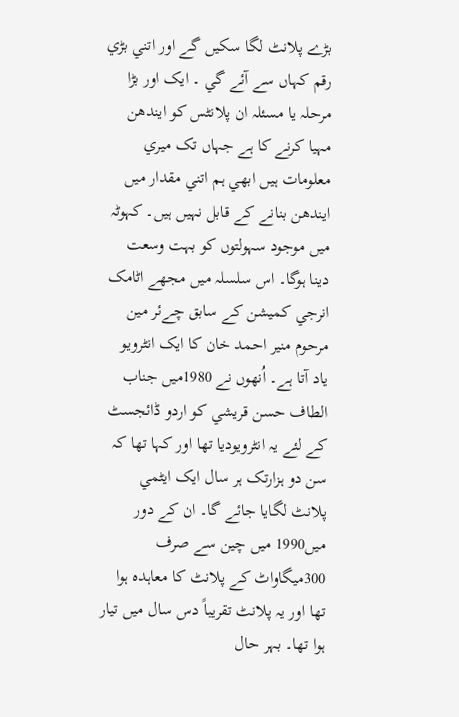بڑے پلانٹ لگا سکيں گے اور اتني بڑي رقم کہاں سے آئے گي ۔ ايک اور بڑا مرحلہ يا مسئلہ ان پلانٹس کو ايندھن مہيا کرنے کا ہے جہاں تک ميري معلومات ہيں ابھي ہم اتني مقدار ميں ايندھن بنانے کے قابل نہيں ہيں۔ کہوٹہ ميں موجود سہولتوں کو بہت وسعت دينا ہوگا۔ اس سلسلہ ميں مجھے اٹامک انرجي کميشن کے سابق چےئر مين مرحوم منير احمد خان کا ايک انٹرويو ياد آتا ہے۔ اُنھوں نے 1980ميں جناب الطاف حسن قريشي کو اردو ڈائجسٹ کے لئے يہ انٹرويوديا تھا اور کہا تھا کہ سن دو ہزارتک ہر سال ايک ايٹمي پلانٹ لگايا جائے گا۔ ان کے دور ميں1990 ميں چين سے صرف 300ميگاواٹ کے پلانٹ کا معاہدہ ہوا تھا اور يہ پلانٹ تقريباً دس سال ميں تيار ہوا تھا۔ بہر حال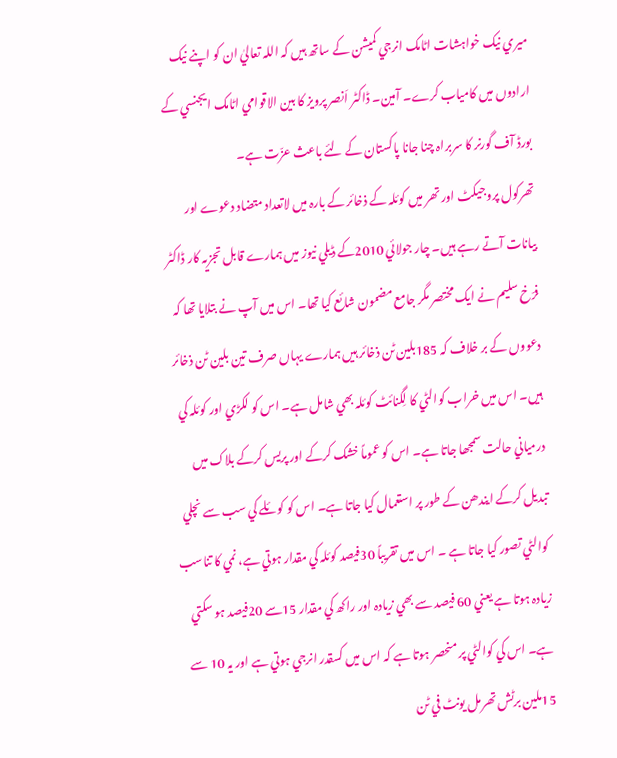ميري نيک خواہشات اٹامک انرجي کميشن کے ساتھ ہيں کہ اللہ تعاليٰ ان کو اپنے نيک ارادوں ميں کامياب کرے۔ آمين۔ ڈاکٹر اَنصر پرويز کا بين الاقوامي اٹامک ايجنسي کے بورڈ آف گورنر کا سربراہ چنا جانا پاکستان کے لئے باعث عزّت ہے۔
تھرکول پروجيکٹ اور تھر ميں کوئلہ کے ذخائر کے بارہ ميں لاتعداد متضاد دعوے اور بيانات آتے رہے ہيں۔ چار جولائي 2010کے ڈيلي نيوز ميں ہمارے قابل تجزيہ کار ڈاکٹر فرّخ سليم نے ايک مختصر مگر جامع مضمون شائع کيا تھا۔ اس ميں آپ نے بتلايا تھا کہ دعووں کے بر خلاف کہ 185بلين ٹن ذخائر ہيں ہمارے يہاں صرف تين بلين ٹن ذخائر ہيں۔ اس ميں خراب کوالٹي کا لِگنائٹ کوئلہ بھي شامل ہے۔ اس کو لکڑي اور کوئلہ کي درمياني حالت سمجھا جاتا ہے۔ اس کو عموماً خشک کرکے اور پريس کرکے بلاک ميں تبديل کرکے ايندھن کے طور پر استعمال کيا جاتا ہے۔ اس کو کوئلے کي سب سے نچلي کوالٹي تصور کيا جاتا ہے ۔ اس ميں تقريباً 30فيصد کوئلہ کي مقدار ہوتي ہے، نمي کا تناسب زيادہ ہوتا ہے يعني 60 فيصد سے بھي زيادہ اور راکھ کي مقدار 15سے 20فيصد ہو سکتي ہے۔ اس کي کوالٹي پر منحصر ہوتا ہے کہ اس ميں کسقدر انرجي ہوتي ہے اور يہ 10 سے 15ملين برٹش تھرمل يونٹ في ٹن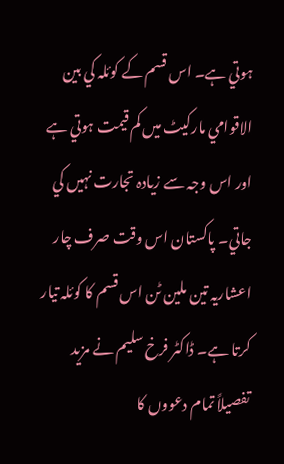ہوتي ہے۔ اس قسم کے کوئلہ کي بين الاقوامي مارکيٹ ميں کم قيمت ہوتي ہے اور اس وجہ سے زيادہ تجارت نہيں کي جاتي۔ پاکستان اس وقت صرف چار اعشاريہ تين ملين ٹن اس قسم کا کوئلہ تيار کرتا ہے۔ ڈاکٹر فرخ سليم نے مزيد تفصيلاً تمام دعووں کا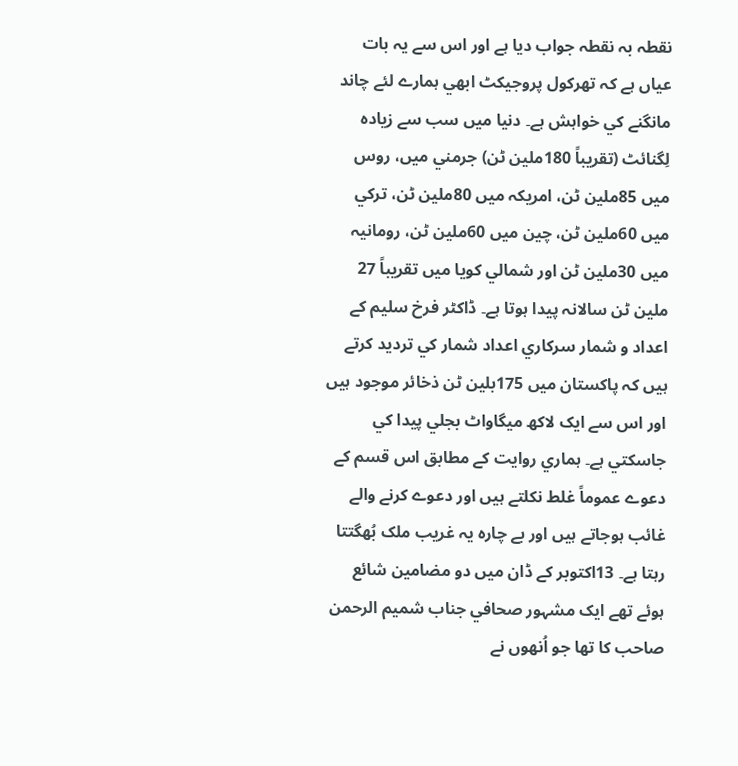نقطہ بہ نقطہ جواب ديا ہے اور اس سے يہ بات عياں ہے کہ تھرکول پروجيکٹ ابھي ہمارے لئے چاند مانگنے کي خواہش ہے۔ دنيا ميں سب سے زيادہ لِگنائٹ (تقريباً 180ملين ٹن) جرمني ميں، روس ميں 85ملين ٹن، امريکہ ميں 80ملين ٹن، ترکي ميں 60ملين ٹن، چين ميں 60ملين ٹن، رومانيہ ميں 30ملين ٹن اور شمالي کويا ميں تقريباً 27 ملين ٹن سالانہ پيدا ہوتا ہے۔ ڈاکٹر فرخ سليم کے اعداد و شمار سرکاري اعداد شمار کي ترديد کرتے ہيں کہ پاکستان ميں 175بلين ٹن ذخائر موجود ہيں اور اس سے ايک لاکھ ميگاواٹ بجلي پيدا کي جاسکتي ہے۔ ہماري روايت کے مطابق اس قسم کے دعوے عموماً غلط نکلتے ہيں اور دعوے کرنے والے غائب ہوجاتے ہيں اور بے چارہ يہ غريب ملک بُھگتتا رہتا ہے۔ 13اکتوبر کے ڈان ميں دو مضامين شائع ہوئے تھے ايک مشہور صحافي جناب شميم الرحمن صاحب کا تھا جو اُنھوں نے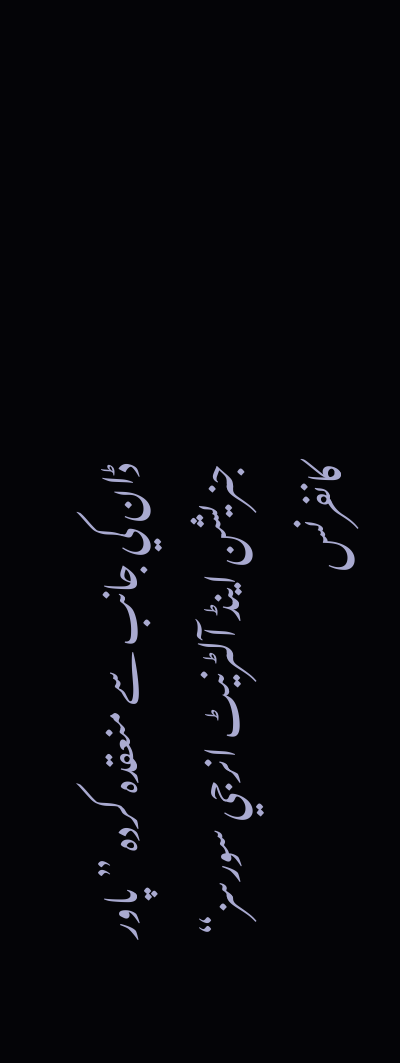ڈان کي جانب سے منعقدہ کردہ ”پاور جنريشن اينڈ آلٹرنيٹ انرجي سورسز“ کانفرنس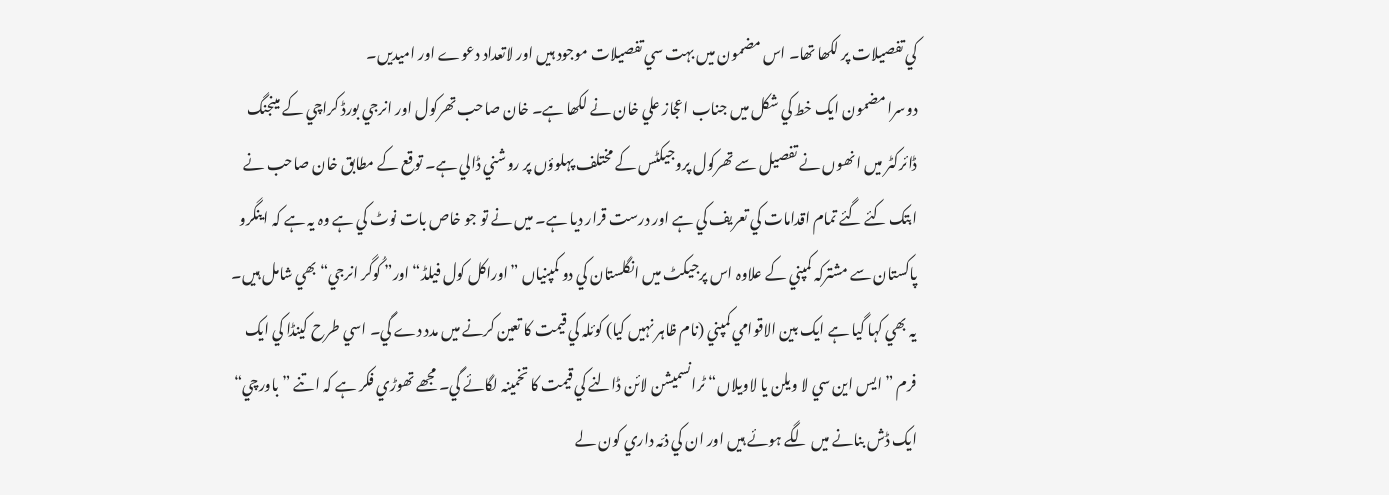کي تفصيلات پر لکھا تھا۔ اس مضمون ميں بہت سي تفصيلات موجود ہيں اور لاتعداد دعوے اور اميديں۔
دوسرا مضمون ايک خط کي شکل ميں جناب اعجاز علي خان نے لکھا ہے۔ خان صاحب تھرکول اور انرجي بورڈ کراچي کے مينجنگ ڈائرکٹر ميں انھوں نے تفصيل سے تھرکول پروجيکٹس کے مختلف پہلوؤں پر روشني ڈالي ہے۔ توقع کے مطابق خان صاحب نے ابتک کئے گئے تمام اقدامات کي تعريف کي ہے اور درست قرار ديا ہے۔ ميں نے تو جو خاص بات نوٹ کي ہے وہ يہ ہے کہ اينگرو پاکستان سے مشترکہ کمپني کے علاوہ اس پرجيکٹ ميں انگلستان کي دو کمپنياں ”اوراکل کول فيلڈ“ اور” کُوگر انرجي“ بھي شامل ہيں۔ يہ بھي کہا گيا ہے ايک بين الاقوامي کمپني (نام ظاہر نہيں کيا) کوئلہ کي قيمت کا تعين کرنے ميں مدد دے گي۔ اسي طرح کينڈا کي ايک فرم ” ايس اين سي لا ويلن يا لاويلاں“ ٹرانسميشن لائن ڈالنے کي قيمت کا تخمينہ لگائے گي۔ مجھے تھوڑي فکر ہے کہ اتنے ”باورچي“ ايک ڈش بنانے ميں لگے ہوئے ہيں اور ان کي ذمّہ داري کون لے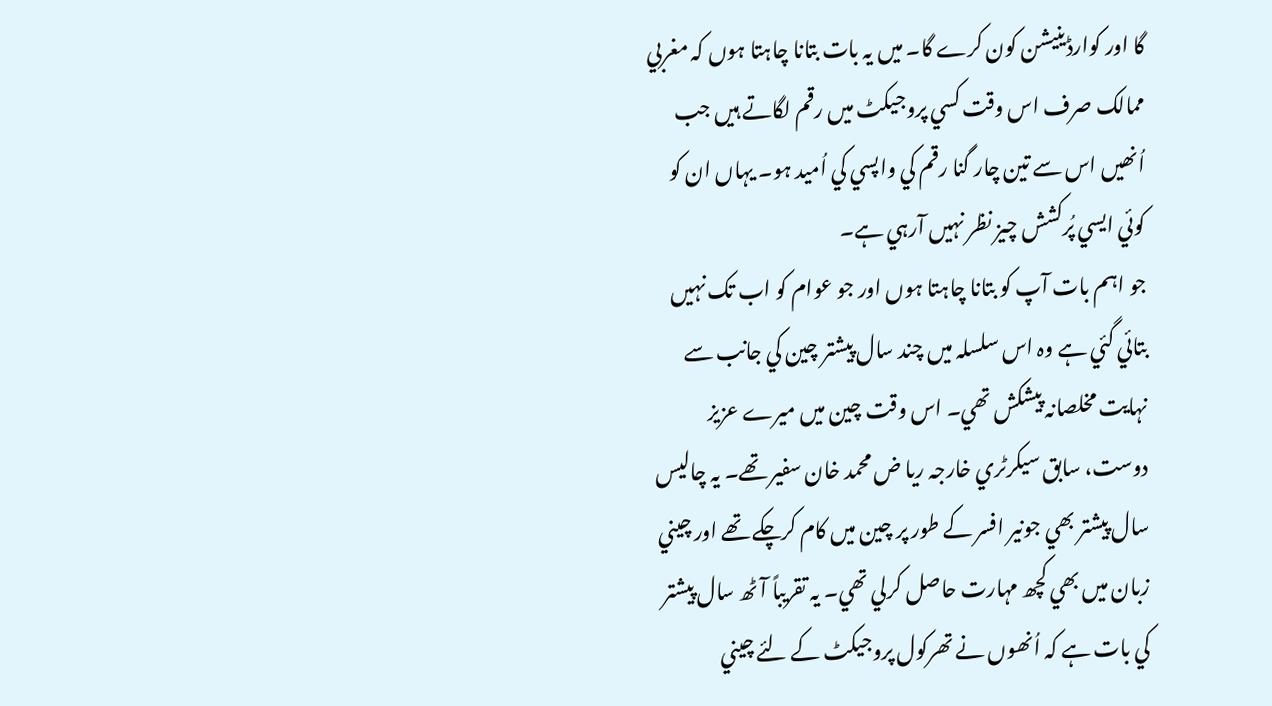گا اور کوارڈينيشن کون کرے گا۔ ميں يہ بات بتانا چاہتا ہوں کہ مغربي ممالک صرف اس وقت کسي پروجيکٹ ميں رقم لگاتے ہيں جب اُنھيں اس سے تين چار گنا رقم کي واپسي کي اُميد ہو۔ يہاں ان کو کوئي ايسي پُرکشش چيز نظر نہيں آرہي ہے۔
جو اہم بات آپ کو بتانا چاہتا ہوں اور جو عوام کو اب تک نہيں بتائي گئي ہے وہ اس سلسلہ ميں چند سال پيشتر چين کي جانب سے نہايت مخلصانہ پيشکش تھي۔ اس وقت چين ميں ميرے عزيز دوست، سابق سيکرٹري خارجہ ريا ض محمد خان سفير تھے۔ يہ چاليس سال پيشتر بھي جونير افسر کے طور پر چين ميں کام کرچکے تھے اور چيني زبان ميں بھي کچھ مہارت حاصل کرلي تھي۔ يہ تقريباً آٹھ سال پيشتر کي بات ہے کہ اُنھوں نے تھرکول پروجيکٹ کے لئے چيني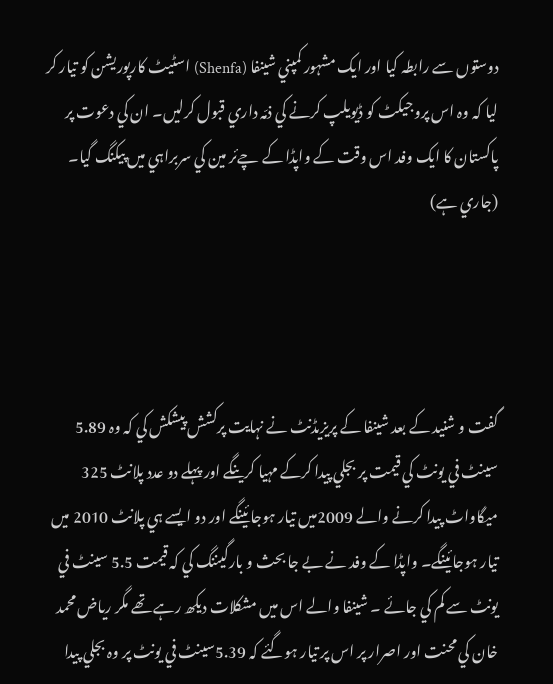دوستوں سے رابطہ کيا اور ايک مشہور کمپني شينفا (Shenfa) اسٹيٹ کارپوريشن کو تيار کر ليا کہ وہ اس پروجيکٹ کو ڈيويلپ کرنے کي ذمّہ داري قبول کرليں۔ ان کي دعوت پر پاکستان کا ايک وفد اس وقت کے واپڈا کے چےئر مين کي سربراہي ميں پيکنگ گيا۔ (جاري ہے)




گفت و شنيد کے بعد شينفا کے پريزيڈنٹ نے نہايت پرکشش پيشکش کي کہ وہ 5.89 سينٹ في يونٹ کي قيمت پر بجلي پيدا کرکے مہيا کرينگے اور پہلے دو عدد پلانٹ 325 ميگاواٹ پيدا کرنے والے 2009ميں تيار ہوجائينگے اور دو ايسے ہي پلانٹ 2010 ميں تيار ہوجائينگے۔ واپڈا کے وفد نے بے جا بحث و بارگيننگ کي کہ قيمت 5.5 سينٹ في يونٹ سے کم کي جائے ۔ شينفا والے اس ميں مشکلات ديکھ رہے تھے مگر رياض محمد خان کي محنت اور اصرار پر اس پر تيار ہوگئے کہ 5.39سينٹ في يونٹ پر وہ بجلي پيدا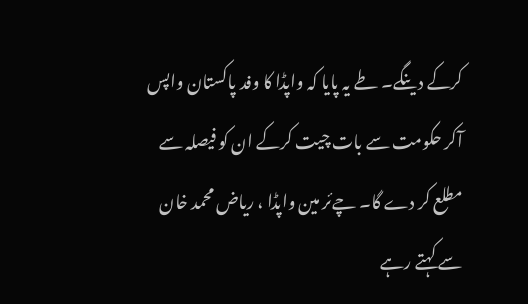کرکے دينگے۔ طے يہ پايا کہ واپڈا کا وفد پاکستان واپس آکر حکومت سے بات چيت کرکے ان کو فيصلہ سے مطلع کر دے گا۔ چےئر مين واپڈا ، رياض محمد خان سے کہتے رہے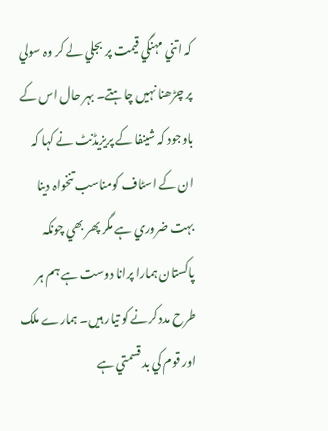کہ اتني مہنگي قيمت پر بجلي لے کر وہ سولي پر چڑھنا نہيں چاہتے۔ بہر حال اس کے باوجود کہ شينفا کے پريزيڈنٹ نے کہا کہ ان کے اسٹاف کومناسب تنخواہ دينا بہت ضروري ہے مگر پھر بھي چونکہ پاکستان ہمارا پرانا دوست ہے ہم ہر طرح مدد کرنے کو تيار ہيں۔ ہمارے ملک اور قوم کي بد قسمتي ہے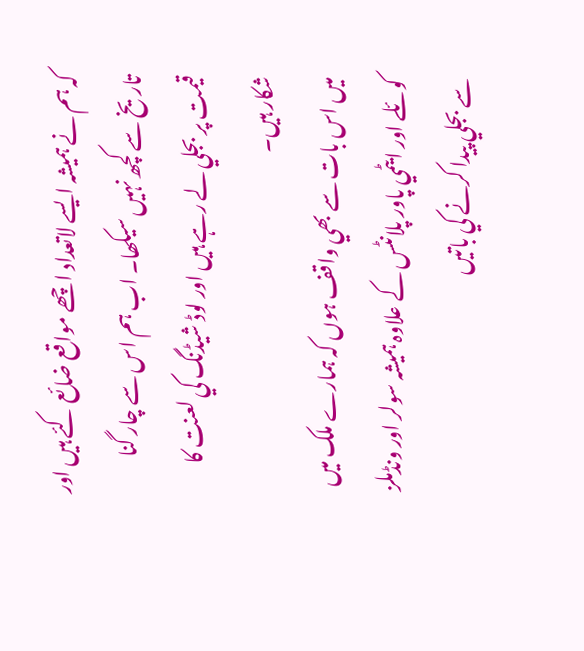کہ ہم نے ہميشہ ايسے لاتعداد اچھے مواقع ضائع کئے ہيں اور تاريخ سے کچھ نہيں سيکھا۔ اب ہم اس سے چار گنا قيمت پر بجلي لے رہے ہيں اور لوڈ شيڈنگ کي لعنت کا شکار ہيں۔
ميں اس بات سے بھي واقف ہوں کہ ہمارے ملک ميں کوئلے اور ايٹمي پاور پلانٹس کے علاوہ ہميشہ سولر اور ونڈملز سے بجلي پيدا کرنے کي باتيں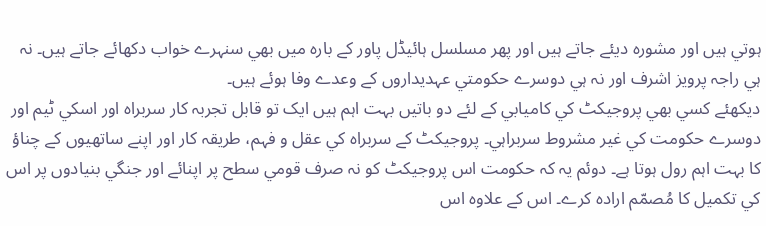ہوتي ہيں اور مشورہ ديئے جاتے ہيں اور پھر مسلسل ہائيڈل پاور کے بارہ ميں بھي سنہرے خواب دکھائے جاتے ہيں۔ نہ ہي راجہ پرويز اشرف اور نہ ہي دوسرے حکومتي عہديداروں کے وعدے وفا ہوئے ہيں۔
ديکھئے کسي بھي پروجيکٹ کي کاميابي کے لئے دو باتيں بہت اہم ہيں ايک تو قابل تجربہ کار سربراہ اور اسکي ٹيم اور دوسرے حکومت کي غير مشروط سربراہي۔ پروجيکٹ کے سربراہ کي عقل و فہم، طريقہ کار اور اپنے ساتھيوں کے چناؤ کا بہت اہم رول ہوتا ہے۔ دوئم يہ کہ حکومت اس پروجيکٹ کو نہ صرف قومي سطح پر اپنائے اور جنگي بنيادوں پر اس کي تکميل کا مُصمّم ارادہ کرے۔ اس کے علاوہ اس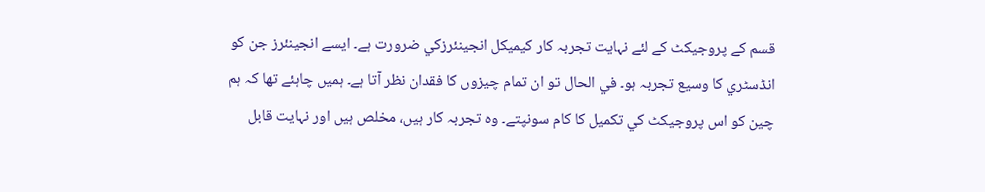قسم کے پروجيکٹ کے لئے نہايت تجربہ کار کيميکل انجينئرزکي ضرورت ہے۔ ايسے انجينئرز جن کو انڈسٹري کا وسيع تجربہ ہو۔ في الحال تو ان تمام چيزوں کا فقدان نظر آتا ہے۔ ہميں چاہئے تھا کہ ہم چين کو اس پروجيکٹ کي تکميل کا کام سونپتے۔ وہ تجربہ کار ہيں، مخلص ہيں اور نہايت قابل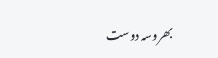بھروسہ دوست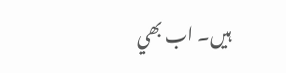ہيں۔ اب بھي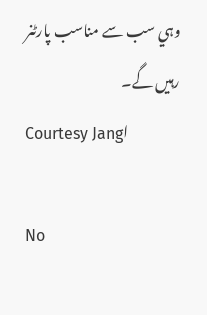وہي سب سے مناسب پارٹنر رہيں گے۔
Courtesy Jangا

No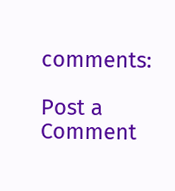comments:

Post a Comment